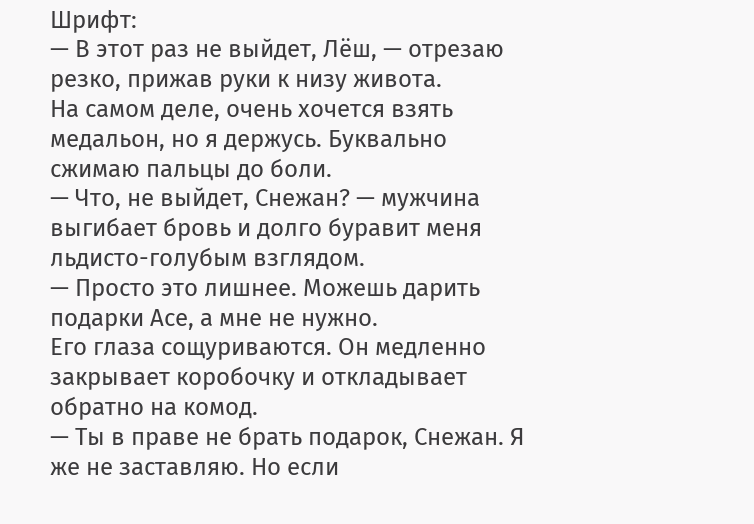Шрифт:
— В этот раз не выйдет, Лёш, — отрезаю резко, прижав руки к низу живота.
На самом деле, очень хочется взять медальон, но я держусь. Буквально сжимаю пальцы до боли.
— Что, не выйдет, Снежан? — мужчина выгибает бровь и долго буравит меня льдисто-голубым взглядом.
— Просто это лишнее. Можешь дарить подарки Асе, а мне не нужно.
Его глаза сощуриваются. Он медленно закрывает коробочку и откладывает обратно на комод.
— Ты в праве не брать подарок, Снежан. Я же не заставляю. Но если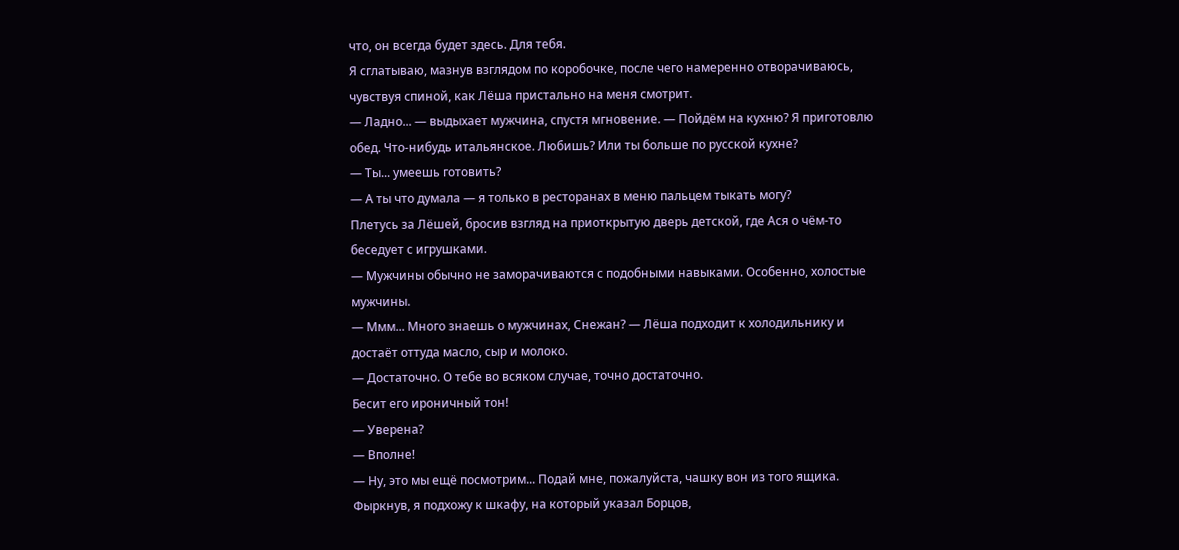что, он всегда будет здесь. Для тебя.
Я сглатываю, мазнув взглядом по коробочке, после чего намеренно отворачиваюсь, чувствуя спиной, как Лёша пристально на меня смотрит.
— Ладно... — выдыхает мужчина, спустя мгновение. — Пойдём на кухню? Я приготовлю обед. Что-нибудь итальянское. Любишь? Или ты больше по русской кухне?
— Ты... умеешь готовить?
— А ты что думала — я только в ресторанах в меню пальцем тыкать могу?
Плетусь за Лёшей, бросив взгляд на приоткрытую дверь детской, где Ася о чём-то беседует с игрушками.
— Мужчины обычно не заморачиваются с подобными навыками. Особенно, холостые мужчины.
— Ммм... Много знаешь о мужчинах, Снежан? — Лёша подходит к холодильнику и достаёт оттуда масло, сыр и молоко.
— Достаточно. О тебе во всяком случае, точно достаточно.
Бесит его ироничный тон!
— Уверена?
— Вполне!
— Ну, это мы ещё посмотрим... Подай мне, пожалуйста, чашку вон из того ящика.
Фыркнув, я подхожу к шкафу, на который указал Борцов,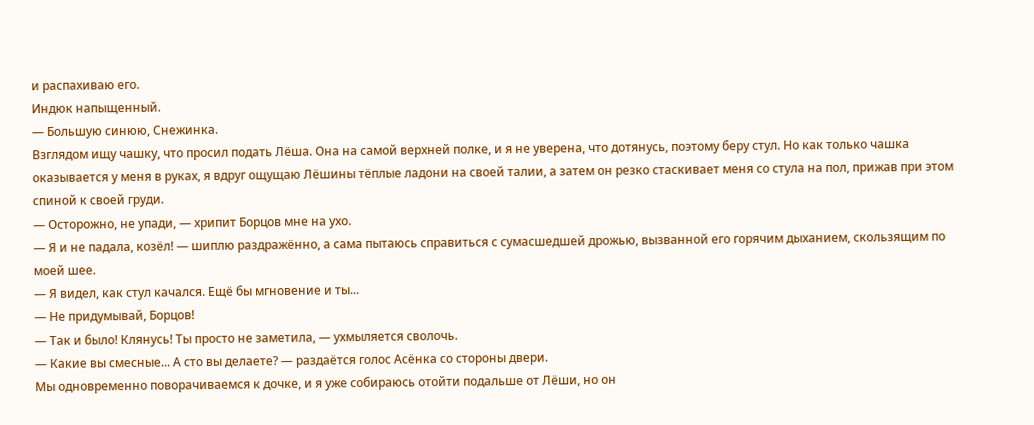и распахиваю его.
Индюк напыщенный.
— Большую синюю, Снежинка.
Взглядом ищу чашку, что просил подать Лёша. Она на самой верхней полке, и я не уверена, что дотянусь, поэтому беру стул. Но как только чашка оказывается у меня в руках, я вдруг ощущаю Лёшины тёплые ладони на своей талии, а затем он резко стаскивает меня со стула на пол, прижав при этом спиной к своей груди.
— Осторожно, не упади, — хрипит Борцов мне на ухо.
— Я и не падала, козёл! — шиплю раздражённо, а сама пытаюсь справиться с сумасшедшей дрожью, вызванной его горячим дыханием, скользящим по моей шее.
— Я видел, как стул качался. Ещё бы мгновение и ты...
— Не придумывай, Борцов!
— Так и было! Клянусь! Ты просто не заметила, — ухмыляется сволочь.
— Какие вы смесные... А сто вы делаете? — раздаётся голос Асёнка со стороны двери.
Мы одновременно поворачиваемся к дочке, и я уже собираюсь отойти подальше от Лёши, но он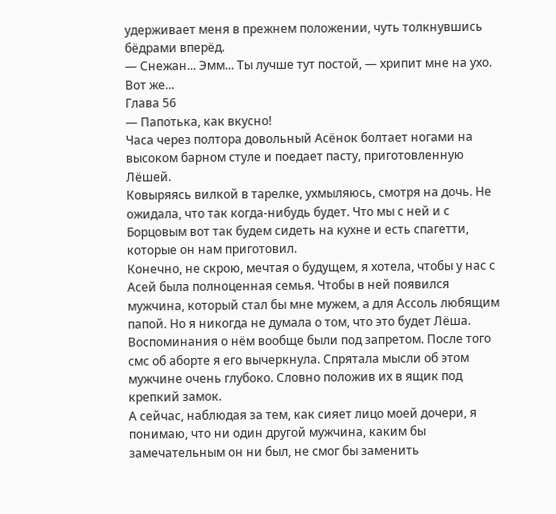удерживает меня в прежнем положении, чуть толкнувшись бёдрами вперёд.
— Снежан... Эмм... Ты лучше тут постой, — хрипит мне на ухо.
Вот же...
Глава 56
— Папотька, как вкусно!
Часа через полтора довольный Асёнок болтает ногами на высоком барном стуле и поедает пасту, приготовленную Лёшей.
Ковыряясь вилкой в тарелке, ухмыляюсь, смотря на дочь. Не ожидала, что так когда-нибудь будет. Что мы с ней и с Борцовым вот так будем сидеть на кухне и есть спагетти, которые он нам приготовил.
Конечно, не скрою, мечтая о будущем, я хотела, чтобы у нас с Асей была полноценная семья. Чтобы в ней появился мужчина, который стал бы мне мужем, а для Ассоль любящим папой. Но я никогда не думала о том, что это будет Лёша.
Воспоминания о нём вообще были под запретом. После того смс об аборте я его вычеркнула. Спрятала мысли об этом мужчине очень глубоко. Словно положив их в ящик под крепкий замок.
А сейчас, наблюдая за тем, как сияет лицо моей дочери, я понимаю, что ни один другой мужчина, каким бы замечательным он ни был, не смог бы заменить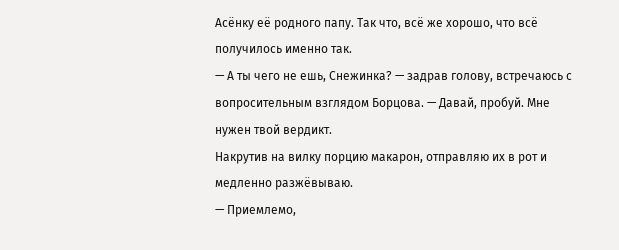Асёнку её родного папу. Так что, всё же хорошо, что всё получилось именно так.
— А ты чего не ешь, Снежинка? — задрав голову, встречаюсь с вопросительным взглядом Борцова. — Давай, пробуй. Мне нужен твой вердикт.
Накрутив на вилку порцию макарон, отправляю их в рот и медленно разжёвываю.
— Приемлемо,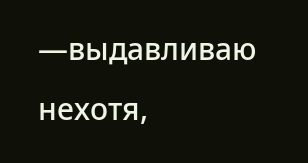—выдавливаю нехотя,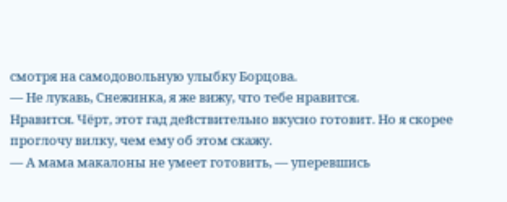смотря на самодовольную улыбку Борцова.
— Не лукавь, Снежинка, я же вижу, что тебе нравится.
Нравится. Чёрт, этот гад действительно вкусно готовит. Но я скорее проглочу вилку, чем ему об этом скажу.
— А мама макалоны не умеет готовить, — уперевшись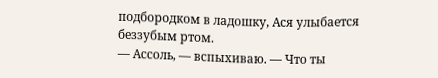подбородком в ладошку, Ася улыбается беззубым ртом.
— Ассоль, — вспыхиваю. — Что ты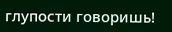глупости говоришь!